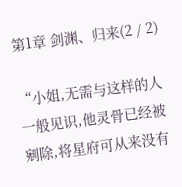第1章 剑渊、归来(2 / 2)

“小姐,无需与这样的人一般见识,他灵骨已经被剜除,将星府可从来没有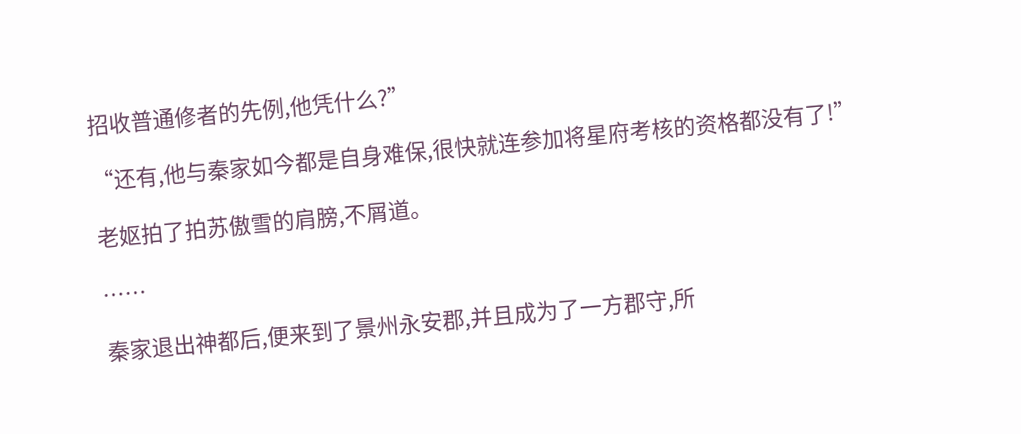招收普通修者的先例,他凭什么?”

“还有,他与秦家如今都是自身难保,很快就连参加将星府考核的资格都没有了!”

老妪拍了拍苏傲雪的肩膀,不屑道。

……

秦家退出神都后,便来到了景州永安郡,并且成为了一方郡守,所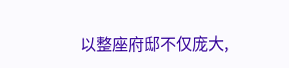以整座府邸不仅庞大,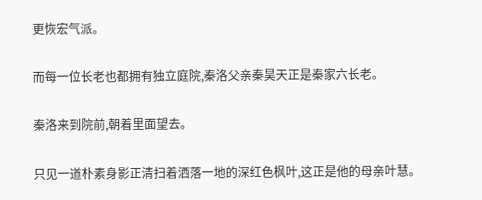更恢宏气派。

而每一位长老也都拥有独立庭院,秦洛父亲秦昊天正是秦家六长老。

秦洛来到院前,朝着里面望去。

只见一道朴素身影正清扫着洒落一地的深红色枫叶,这正是他的母亲叶慧。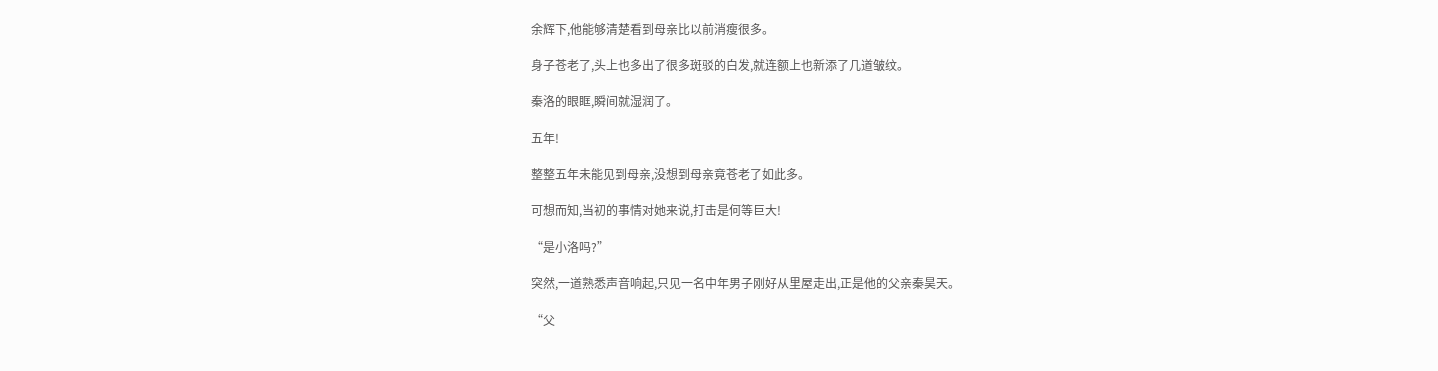余辉下,他能够清楚看到母亲比以前消瘦很多。

身子苍老了,头上也多出了很多斑驳的白发,就连额上也新添了几道皱纹。

秦洛的眼眶,瞬间就湿润了。

五年!

整整五年未能见到母亲,没想到母亲竟苍老了如此多。

可想而知,当初的事情对她来说,打击是何等巨大!

“是小洛吗?”

突然,一道熟悉声音响起,只见一名中年男子刚好从里屋走出,正是他的父亲秦昊天。

“父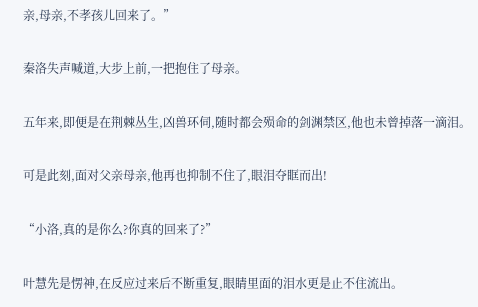亲,母亲,不孝孩儿回来了。”

秦洛失声喊道,大步上前,一把抱住了母亲。

五年来,即便是在荆棘丛生,凶兽环伺,随时都会殒命的剑渊禁区,他也未曾掉落一滴泪。

可是此刻,面对父亲母亲,他再也抑制不住了,眼泪夺眶而出!

“小洛,真的是你么?你真的回来了?”

叶慧先是愣神,在反应过来后不断重复,眼睛里面的泪水更是止不住流出。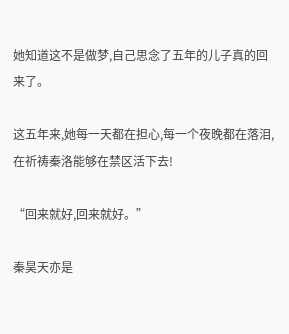她知道这不是做梦,自己思念了五年的儿子真的回来了。

这五年来,她每一天都在担心,每一个夜晚都在落泪,在祈祷秦洛能够在禁区活下去!

“回来就好,回来就好。”

秦昊天亦是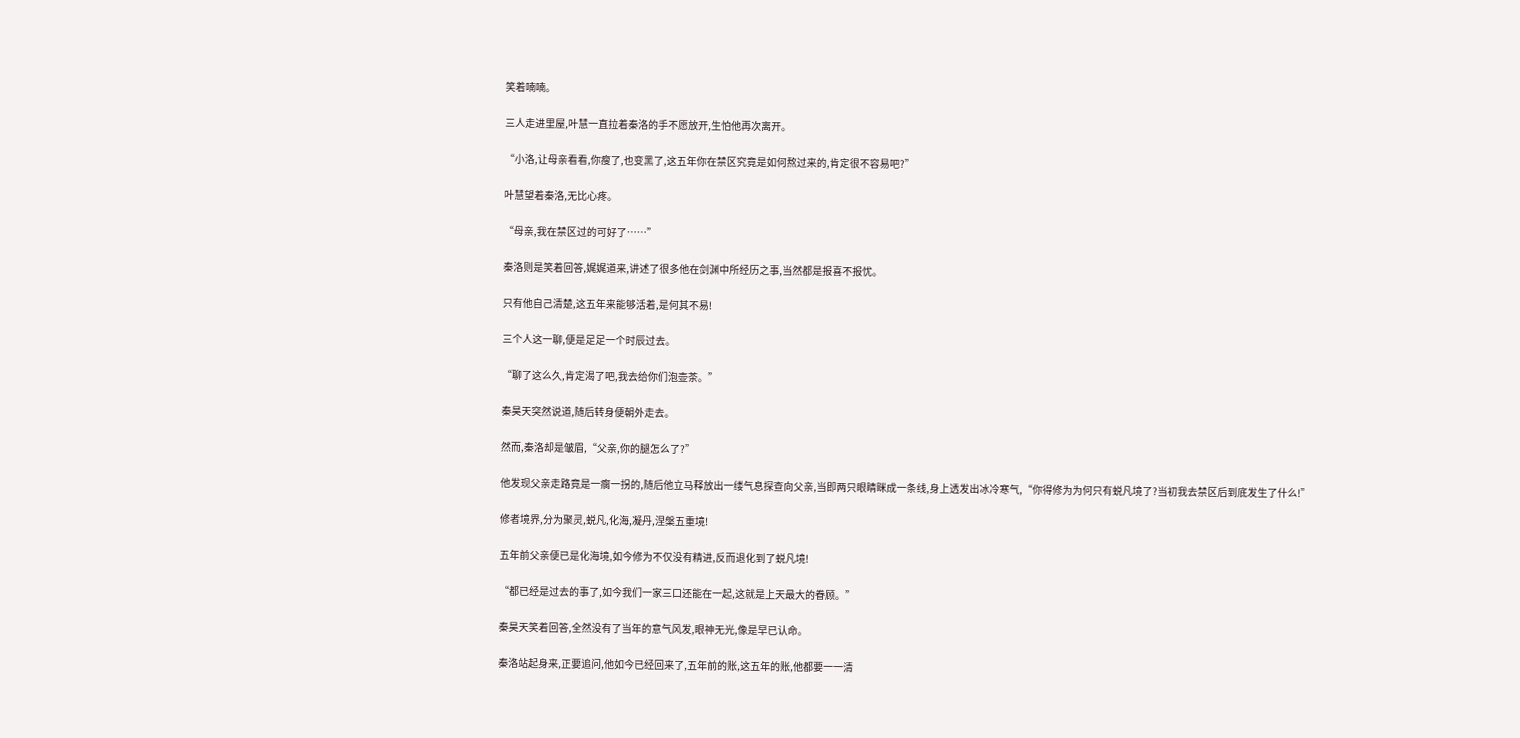笑着喃喃。

三人走进里屋,叶慧一直拉着秦洛的手不愿放开,生怕他再次离开。

“小洛,让母亲看看,你瘦了,也变黑了,这五年你在禁区究竟是如何熬过来的,肯定很不容易吧?”

叶慧望着秦洛,无比心疼。

“母亲,我在禁区过的可好了……”

秦洛则是笑着回答,娓娓道来,讲述了很多他在剑渊中所经历之事,当然都是报喜不报忧。

只有他自己清楚,这五年来能够活着,是何其不易!

三个人这一聊,便是足足一个时辰过去。

“聊了这么久,肯定渴了吧,我去给你们泡壶茶。”

秦昊天突然说道,随后转身便朝外走去。

然而,秦洛却是皱眉,“父亲,你的腿怎么了?”

他发现父亲走路竟是一瘸一拐的,随后他立马释放出一缕气息探查向父亲,当即两只眼睛眯成一条线,身上透发出冰冷寒气,“你得修为为何只有蜕凡境了?当初我去禁区后到底发生了什么!”

修者境界,分为聚灵,蜕凡,化海,凝丹,涅槃五重境!

五年前父亲便已是化海境,如今修为不仅没有精进,反而退化到了蜕凡境!

“都已经是过去的事了,如今我们一家三口还能在一起,这就是上天最大的眷顾。”

秦昊天笑着回答,全然没有了当年的意气风发,眼神无光,像是早已认命。

秦洛站起身来,正要追问,他如今已经回来了,五年前的账,这五年的账,他都要一一清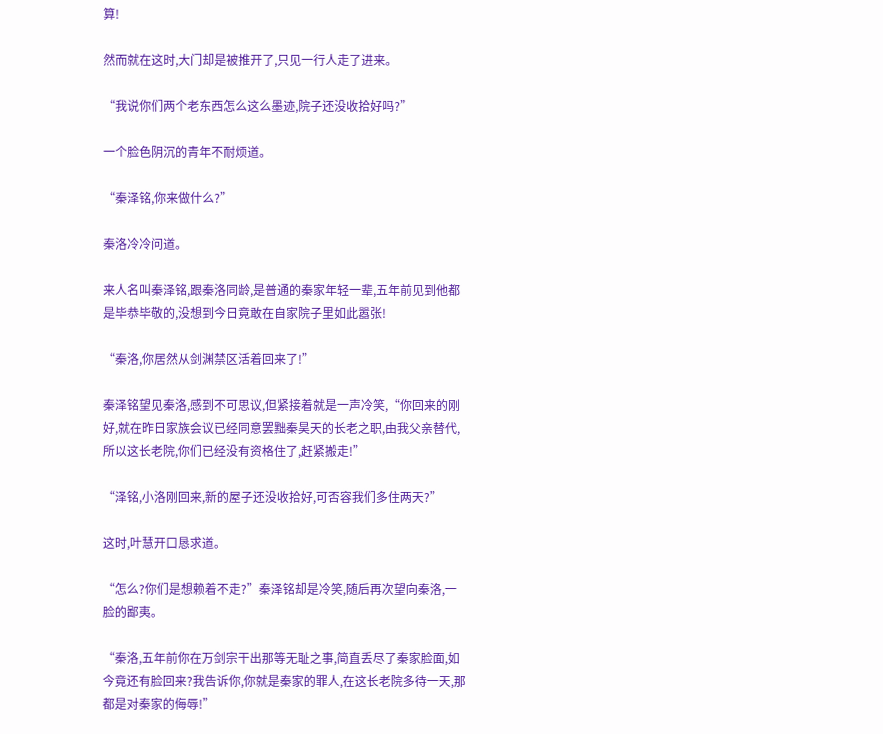算!

然而就在这时,大门却是被推开了,只见一行人走了进来。

“我说你们两个老东西怎么这么墨迹,院子还没收拾好吗?”

一个脸色阴沉的青年不耐烦道。

“秦泽铭,你来做什么?”

秦洛冷冷问道。

来人名叫秦泽铭,跟秦洛同龄,是普通的秦家年轻一辈,五年前见到他都是毕恭毕敬的,没想到今日竟敢在自家院子里如此嚣张!

“秦洛,你居然从剑渊禁区活着回来了!”

秦泽铭望见秦洛,感到不可思议,但紧接着就是一声冷笑,“你回来的刚好,就在昨日家族会议已经同意罢黜秦昊天的长老之职,由我父亲替代,所以这长老院,你们已经没有资格住了,赶紧搬走!”

“泽铭,小洛刚回来,新的屋子还没收拾好,可否容我们多住两天?”

这时,叶慧开口恳求道。

“怎么?你们是想赖着不走?”秦泽铭却是冷笑,随后再次望向秦洛,一脸的鄙夷。

“秦洛,五年前你在万剑宗干出那等无耻之事,简直丢尽了秦家脸面,如今竟还有脸回来?我告诉你,你就是秦家的罪人,在这长老院多待一天,那都是对秦家的侮辱!”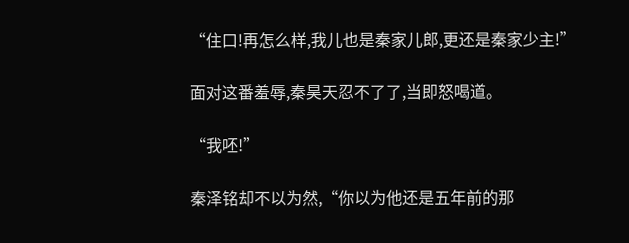“住口!再怎么样,我儿也是秦家儿郎,更还是秦家少主!”

面对这番羞辱,秦昊天忍不了了,当即怒喝道。

“我呸!”

秦泽铭却不以为然,“你以为他还是五年前的那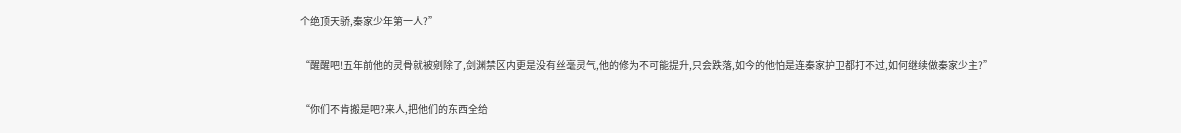个绝顶天骄,秦家少年第一人?”

“醒醒吧!五年前他的灵骨就被剜除了,剑渊禁区内更是没有丝毫灵气,他的修为不可能提升,只会跌落,如今的他怕是连秦家护卫都打不过,如何继续做秦家少主?”

“你们不肯搬是吧?来人,把他们的东西全给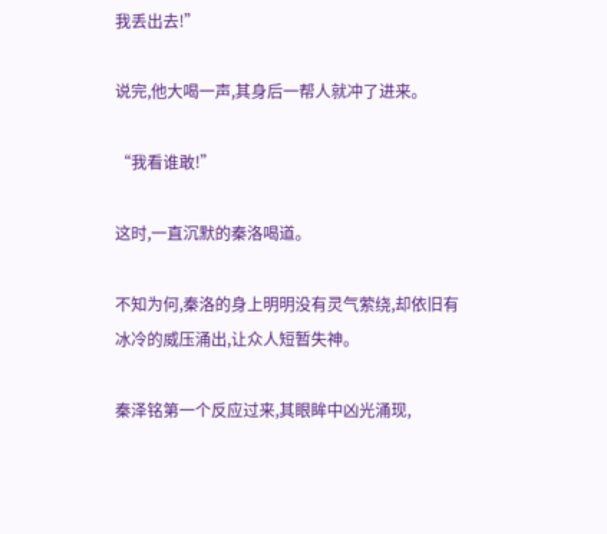我丢出去!”

说完,他大喝一声,其身后一帮人就冲了进来。

“我看谁敢!”

这时,一直沉默的秦洛喝道。

不知为何,秦洛的身上明明没有灵气萦绕,却依旧有冰冷的威压涌出,让众人短暂失神。

秦泽铭第一个反应过来,其眼眸中凶光涌现,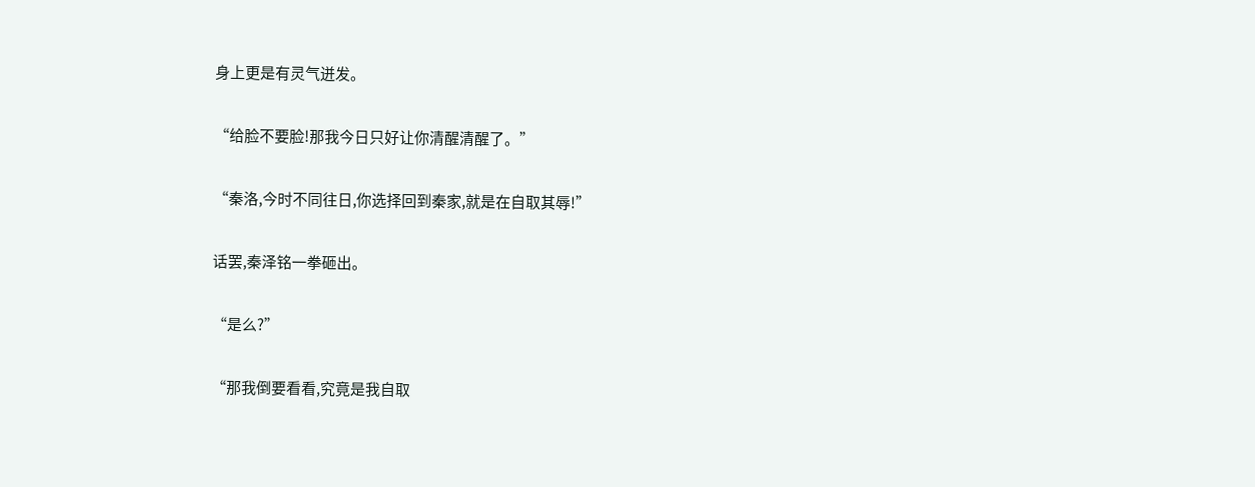身上更是有灵气迸发。

“给脸不要脸!那我今日只好让你清醒清醒了。”

“秦洛,今时不同往日,你选择回到秦家,就是在自取其辱!”

话罢,秦泽铭一拳砸出。

“是么?”

“那我倒要看看,究竟是我自取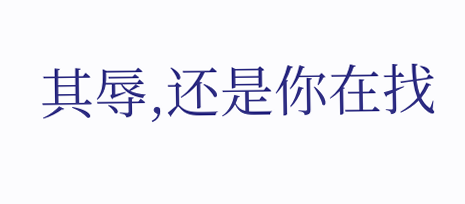其辱,还是你在找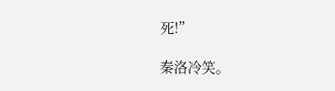死!”

秦洛冷笑。